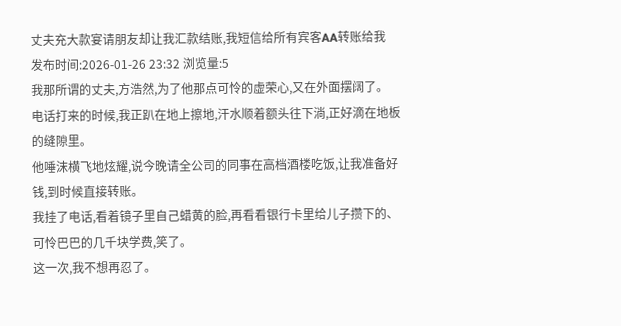丈夫充大款宴请朋友却让我汇款结账,我短信给所有宾客AA转账给我
发布时间:2026-01-26 23:32 浏览量:5
我那所谓的丈夫,方浩然,为了他那点可怜的虚荣心,又在外面摆阔了。
电话打来的时候,我正趴在地上擦地,汗水顺着额头往下淌,正好滴在地板的缝隙里。
他唾沫横飞地炫耀,说今晚请全公司的同事在高档酒楼吃饭,让我准备好钱,到时候直接转账。
我挂了电话,看着镜子里自己蜡黄的脸,再看看银行卡里给儿子攒下的、可怜巴巴的几千块学费,笑了。
这一次,我不想再忍了。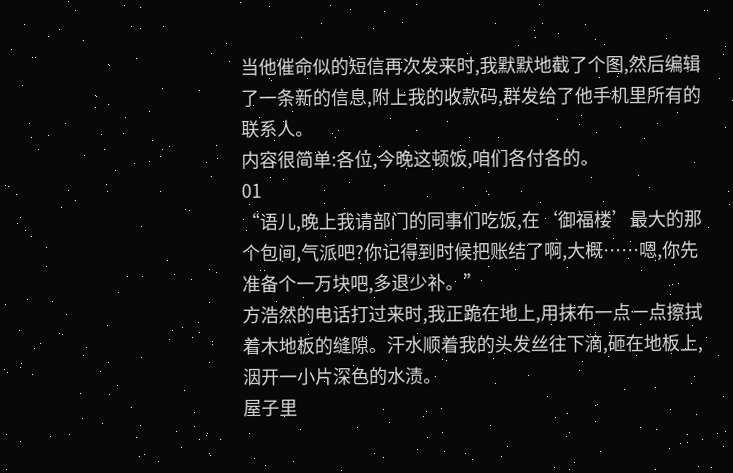当他催命似的短信再次发来时,我默默地截了个图,然后编辑了一条新的信息,附上我的收款码,群发给了他手机里所有的联系人。
内容很简单:各位,今晚这顿饭,咱们各付各的。
01
“语儿,晚上我请部门的同事们吃饭,在‘御福楼’最大的那个包间,气派吧?你记得到时候把账结了啊,大概……嗯,你先准备个一万块吧,多退少补。”
方浩然的电话打过来时,我正跪在地上,用抹布一点一点擦拭着木地板的缝隙。汗水顺着我的头发丝往下滴,砸在地板上,洇开一小片深色的水渍。
屋子里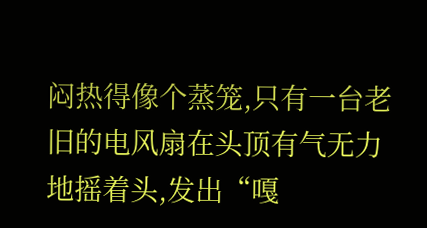闷热得像个蒸笼,只有一台老旧的电风扇在头顶有气无力地摇着头,发出“嘎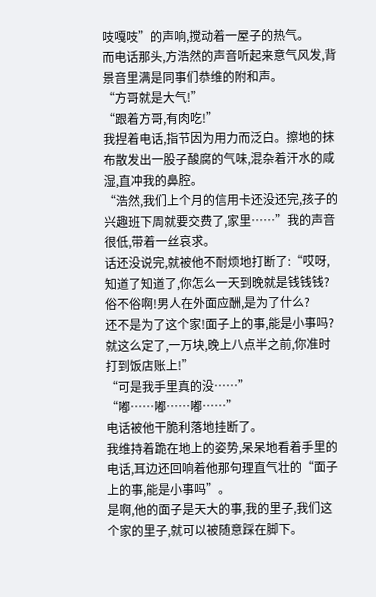吱嘎吱”的声响,搅动着一屋子的热气。
而电话那头,方浩然的声音听起来意气风发,背景音里满是同事们恭维的附和声。
“方哥就是大气!”
“跟着方哥,有肉吃!”
我捏着电话,指节因为用力而泛白。擦地的抹布散发出一股子酸腐的气味,混杂着汗水的咸湿,直冲我的鼻腔。
“浩然,我们上个月的信用卡还没还完,孩子的兴趣班下周就要交费了,家里……”我的声音很低,带着一丝哀求。
话还没说完,就被他不耐烦地打断了:“哎呀,知道了知道了,你怎么一天到晚就是钱钱钱?俗不俗啊!男人在外面应酬,是为了什么?
还不是为了这个家!面子上的事,能是小事吗?就这么定了,一万块,晚上八点半之前,你准时打到饭店账上!”
“可是我手里真的没……”
“嘟……嘟……嘟……”
电话被他干脆利落地挂断了。
我维持着跪在地上的姿势,呆呆地看着手里的电话,耳边还回响着他那句理直气壮的“面子上的事,能是小事吗”。
是啊,他的面子是天大的事,我的里子,我们这个家的里子,就可以被随意踩在脚下。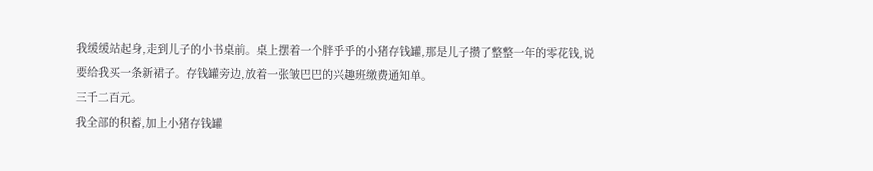我缓缓站起身,走到儿子的小书桌前。桌上摆着一个胖乎乎的小猪存钱罐,那是儿子攒了整整一年的零花钱,说要给我买一条新裙子。存钱罐旁边,放着一张皱巴巴的兴趣班缴费通知单。
三千二百元。
我全部的积蓄,加上小猪存钱罐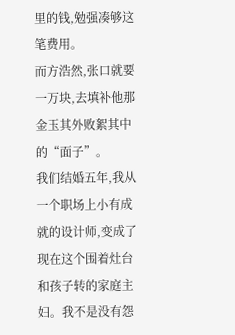里的钱,勉强凑够这笔费用。
而方浩然,张口就要一万块,去填补他那金玉其外败絮其中的“面子”。
我们结婚五年,我从一个职场上小有成就的设计师,变成了现在这个围着灶台和孩子转的家庭主妇。我不是没有怨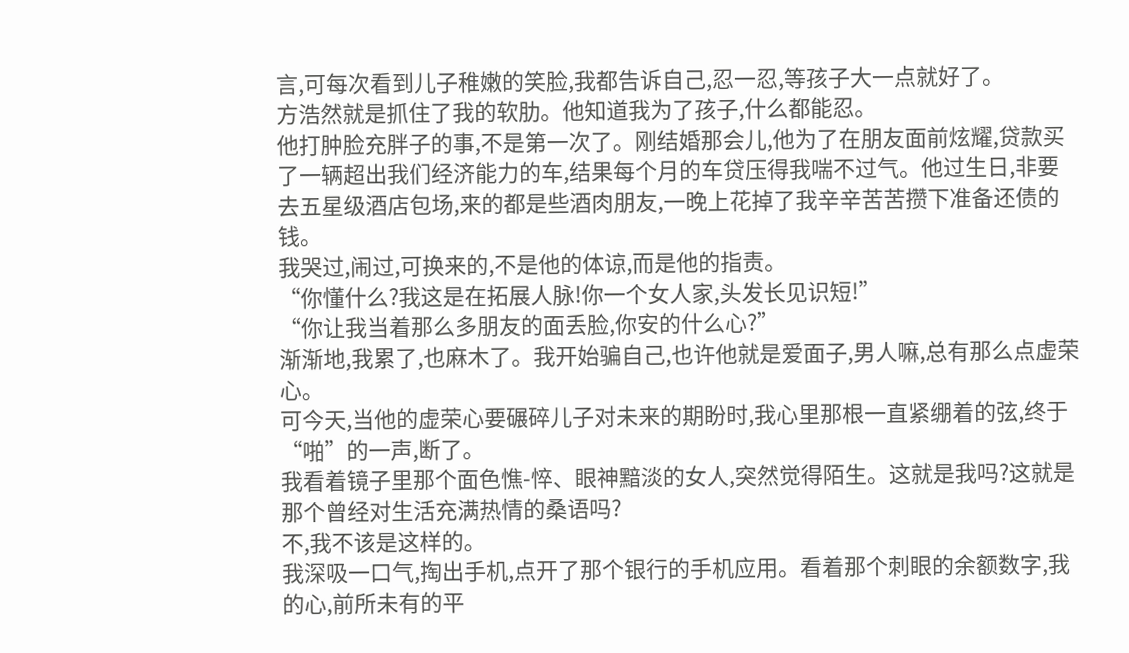言,可每次看到儿子稚嫩的笑脸,我都告诉自己,忍一忍,等孩子大一点就好了。
方浩然就是抓住了我的软肋。他知道我为了孩子,什么都能忍。
他打肿脸充胖子的事,不是第一次了。刚结婚那会儿,他为了在朋友面前炫耀,贷款买了一辆超出我们经济能力的车,结果每个月的车贷压得我喘不过气。他过生日,非要去五星级酒店包场,来的都是些酒肉朋友,一晚上花掉了我辛辛苦苦攒下准备还债的钱。
我哭过,闹过,可换来的,不是他的体谅,而是他的指责。
“你懂什么?我这是在拓展人脉!你一个女人家,头发长见识短!”
“你让我当着那么多朋友的面丢脸,你安的什么心?”
渐渐地,我累了,也麻木了。我开始骗自己,也许他就是爱面子,男人嘛,总有那么点虚荣心。
可今天,当他的虚荣心要碾碎儿子对未来的期盼时,我心里那根一直紧绷着的弦,终于“啪”的一声,断了。
我看着镜子里那个面色憔-悴、眼神黯淡的女人,突然觉得陌生。这就是我吗?这就是那个曾经对生活充满热情的桑语吗?
不,我不该是这样的。
我深吸一口气,掏出手机,点开了那个银行的手机应用。看着那个刺眼的余额数字,我的心,前所未有的平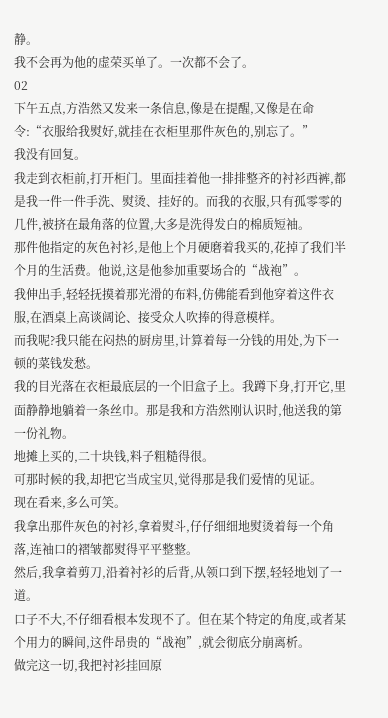静。
我不会再为他的虚荣买单了。一次都不会了。
02
下午五点,方浩然又发来一条信息,像是在提醒,又像是在命令:“衣服给我熨好,就挂在衣柜里那件灰色的,别忘了。”
我没有回复。
我走到衣柜前,打开柜门。里面挂着他一排排整齐的衬衫西裤,都是我一件一件手洗、熨烫、挂好的。而我的衣服,只有孤零零的几件,被挤在最角落的位置,大多是洗得发白的棉质短袖。
那件他指定的灰色衬衫,是他上个月硬磨着我买的,花掉了我们半个月的生活费。他说,这是他参加重要场合的“战袍”。
我伸出手,轻轻抚摸着那光滑的布料,仿佛能看到他穿着这件衣服,在酒桌上高谈阔论、接受众人吹捧的得意模样。
而我呢?我只能在闷热的厨房里,计算着每一分钱的用处,为下一顿的菜钱发愁。
我的目光落在衣柜最底层的一个旧盒子上。我蹲下身,打开它,里面静静地躺着一条丝巾。那是我和方浩然刚认识时,他送我的第一份礼物。
地摊上买的,二十块钱,料子粗糙得很。
可那时候的我,却把它当成宝贝,觉得那是我们爱情的见证。
现在看来,多么可笑。
我拿出那件灰色的衬衫,拿着熨斗,仔仔细细地熨烫着每一个角落,连袖口的褶皱都熨得平平整整。
然后,我拿着剪刀,沿着衬衫的后背,从领口到下摆,轻轻地划了一道。
口子不大,不仔细看根本发现不了。但在某个特定的角度,或者某个用力的瞬间,这件昂贵的“战袍”,就会彻底分崩离析。
做完这一切,我把衬衫挂回原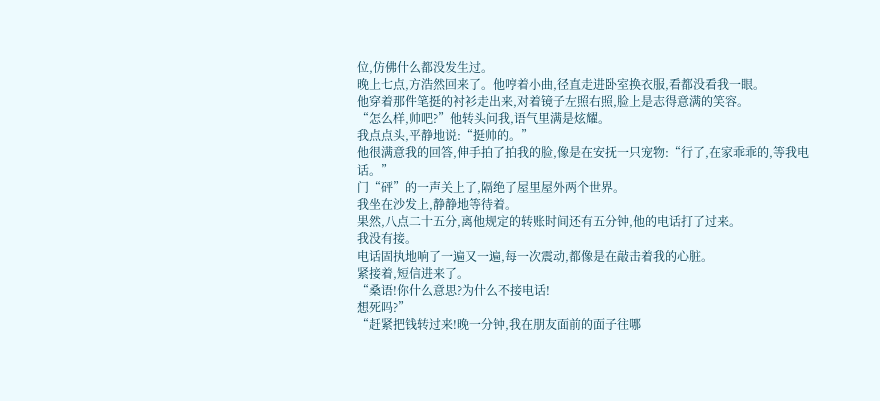位,仿佛什么都没发生过。
晚上七点,方浩然回来了。他哼着小曲,径直走进卧室换衣服,看都没看我一眼。
他穿着那件笔挺的衬衫走出来,对着镜子左照右照,脸上是志得意满的笑容。
“怎么样,帅吧?”他转头问我,语气里满是炫耀。
我点点头,平静地说:“挺帅的。”
他很满意我的回答,伸手拍了拍我的脸,像是在安抚一只宠物:“行了,在家乖乖的,等我电话。”
门“砰”的一声关上了,隔绝了屋里屋外两个世界。
我坐在沙发上,静静地等待着。
果然,八点二十五分,离他规定的转账时间还有五分钟,他的电话打了过来。
我没有接。
电话固执地响了一遍又一遍,每一次震动,都像是在敲击着我的心脏。
紧接着,短信进来了。
“桑语!你什么意思?为什么不接电话!
想死吗?”
“赶紧把钱转过来!晚一分钟,我在朋友面前的面子往哪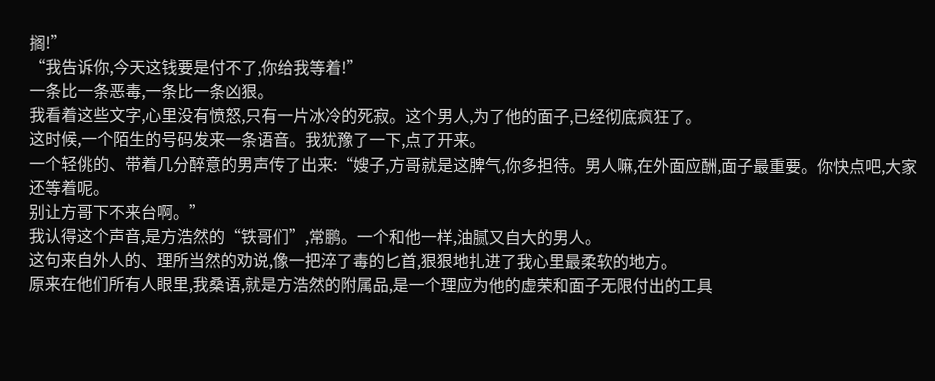搁!”
“我告诉你,今天这钱要是付不了,你给我等着!”
一条比一条恶毒,一条比一条凶狠。
我看着这些文字,心里没有愤怒,只有一片冰冷的死寂。这个男人,为了他的面子,已经彻底疯狂了。
这时候,一个陌生的号码发来一条语音。我犹豫了一下,点了开来。
一个轻佻的、带着几分醉意的男声传了出来:“嫂子,方哥就是这脾气,你多担待。男人嘛,在外面应酬,面子最重要。你快点吧,大家还等着呢。
别让方哥下不来台啊。”
我认得这个声音,是方浩然的“铁哥们”,常鹏。一个和他一样,油腻又自大的男人。
这句来自外人的、理所当然的劝说,像一把淬了毒的匕首,狠狠地扎进了我心里最柔软的地方。
原来在他们所有人眼里,我桑语,就是方浩然的附属品,是一个理应为他的虚荣和面子无限付出的工具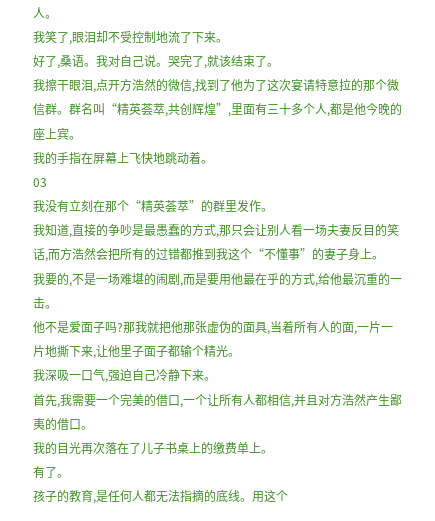人。
我笑了,眼泪却不受控制地流了下来。
好了,桑语。我对自己说。哭完了,就该结束了。
我擦干眼泪,点开方浩然的微信,找到了他为了这次宴请特意拉的那个微信群。群名叫“精英荟萃,共创辉煌”,里面有三十多个人,都是他今晚的座上宾。
我的手指在屏幕上飞快地跳动着。
03
我没有立刻在那个“精英荟萃”的群里发作。
我知道,直接的争吵是最愚蠢的方式,那只会让别人看一场夫妻反目的笑话,而方浩然会把所有的过错都推到我这个“不懂事”的妻子身上。
我要的,不是一场难堪的闹剧,而是要用他最在乎的方式,给他最沉重的一击。
他不是爱面子吗?那我就把他那张虚伪的面具,当着所有人的面,一片一片地撕下来,让他里子面子都输个精光。
我深吸一口气,强迫自己冷静下来。
首先,我需要一个完美的借口,一个让所有人都相信,并且对方浩然产生鄙夷的借口。
我的目光再次落在了儿子书桌上的缴费单上。
有了。
孩子的教育,是任何人都无法指摘的底线。用这个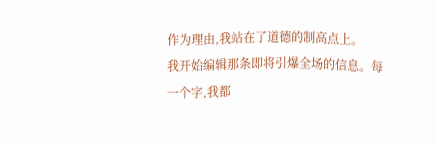作为理由,我站在了道德的制高点上。
我开始编辑那条即将引爆全场的信息。每一个字,我都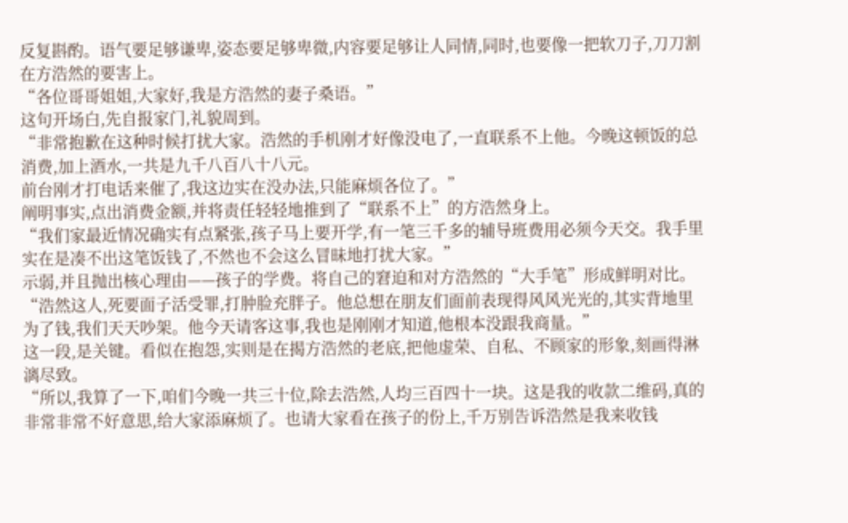反复斟酌。语气要足够谦卑,姿态要足够卑微,内容要足够让人同情,同时,也要像一把软刀子,刀刀割在方浩然的要害上。
“各位哥哥姐姐,大家好,我是方浩然的妻子桑语。”
这句开场白,先自报家门,礼貌周到。
“非常抱歉在这种时候打扰大家。浩然的手机刚才好像没电了,一直联系不上他。今晚这顿饭的总消费,加上酒水,一共是九千八百八十八元。
前台刚才打电话来催了,我这边实在没办法,只能麻烦各位了。”
阐明事实,点出消费金额,并将责任轻轻地推到了“联系不上”的方浩然身上。
“我们家最近情况确实有点紧张,孩子马上要开学,有一笔三千多的辅导班费用必须今天交。我手里实在是凑不出这笔饭钱了,不然也不会这么冒昧地打扰大家。”
示弱,并且抛出核心理由——孩子的学费。将自己的窘迫和对方浩然的“大手笔”形成鲜明对比。
“浩然这人,死要面子活受罪,打肿脸充胖子。他总想在朋友们面前表现得风风光光的,其实背地里为了钱,我们天天吵架。他今天请客这事,我也是刚刚才知道,他根本没跟我商量。”
这一段,是关键。看似在抱怨,实则是在揭方浩然的老底,把他虚荣、自私、不顾家的形象,刻画得淋漓尽致。
“所以,我算了一下,咱们今晚一共三十位,除去浩然,人均三百四十一块。这是我的收款二维码,真的非常非常不好意思,给大家添麻烦了。也请大家看在孩子的份上,千万别告诉浩然是我来收钱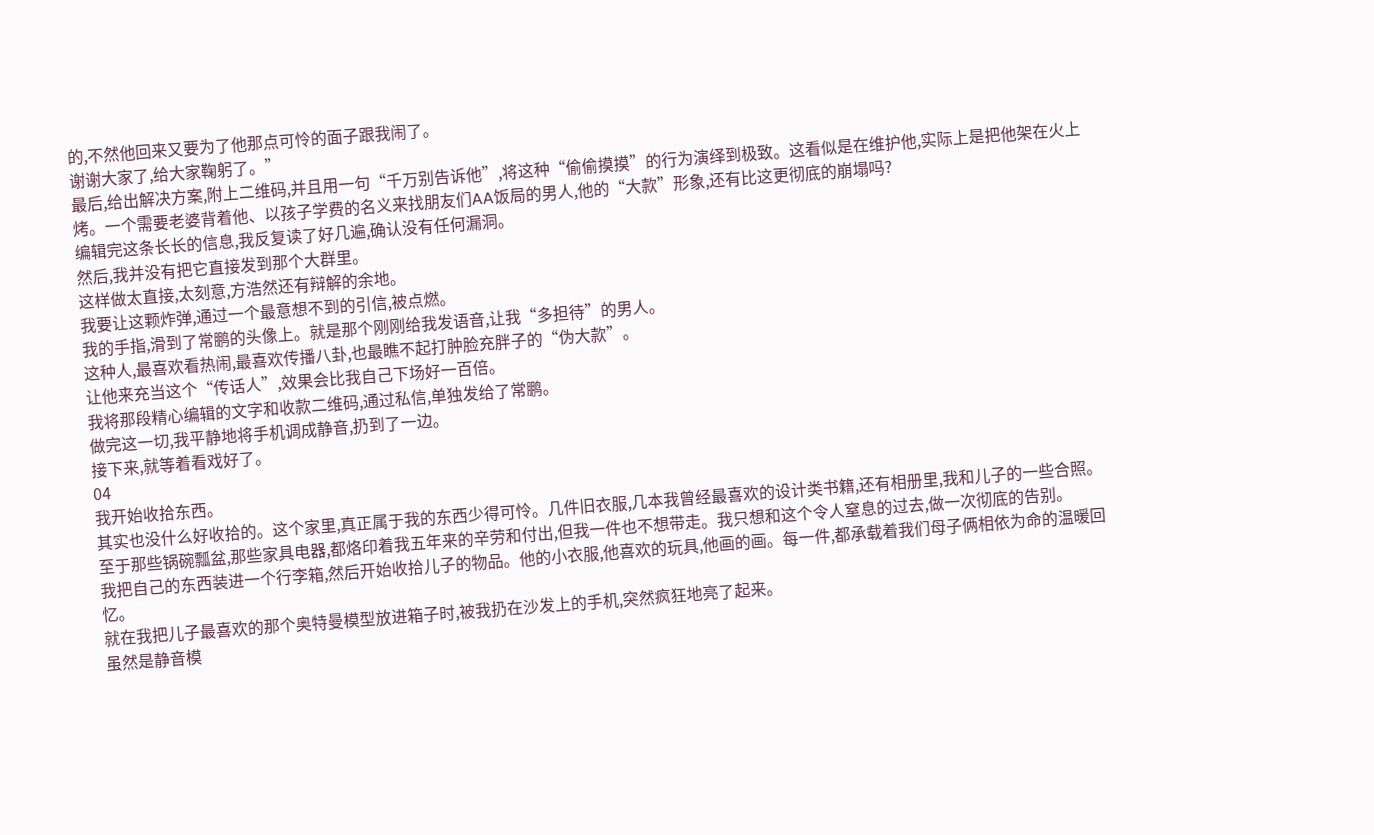的,不然他回来又要为了他那点可怜的面子跟我闹了。
谢谢大家了,给大家鞠躬了。”
最后,给出解决方案,附上二维码,并且用一句“千万别告诉他”,将这种“偷偷摸摸”的行为演绎到极致。这看似是在维护他,实际上是把他架在火上烤。一个需要老婆背着他、以孩子学费的名义来找朋友们AA饭局的男人,他的“大款”形象,还有比这更彻底的崩塌吗?
编辑完这条长长的信息,我反复读了好几遍,确认没有任何漏洞。
然后,我并没有把它直接发到那个大群里。
这样做太直接,太刻意,方浩然还有辩解的余地。
我要让这颗炸弹,通过一个最意想不到的引信,被点燃。
我的手指,滑到了常鹏的头像上。就是那个刚刚给我发语音,让我“多担待”的男人。
这种人,最喜欢看热闹,最喜欢传播八卦,也最瞧不起打肿脸充胖子的“伪大款”。
让他来充当这个“传话人”,效果会比我自己下场好一百倍。
我将那段精心编辑的文字和收款二维码,通过私信,单独发给了常鹏。
做完这一切,我平静地将手机调成静音,扔到了一边。
接下来,就等着看戏好了。
04
我开始收拾东西。
其实也没什么好收拾的。这个家里,真正属于我的东西少得可怜。几件旧衣服,几本我曾经最喜欢的设计类书籍,还有相册里,我和儿子的一些合照。
至于那些锅碗瓢盆,那些家具电器,都烙印着我五年来的辛劳和付出,但我一件也不想带走。我只想和这个令人窒息的过去,做一次彻底的告别。
我把自己的东西装进一个行李箱,然后开始收拾儿子的物品。他的小衣服,他喜欢的玩具,他画的画。每一件,都承载着我们母子俩相依为命的温暖回忆。
就在我把儿子最喜欢的那个奥特曼模型放进箱子时,被我扔在沙发上的手机,突然疯狂地亮了起来。
虽然是静音模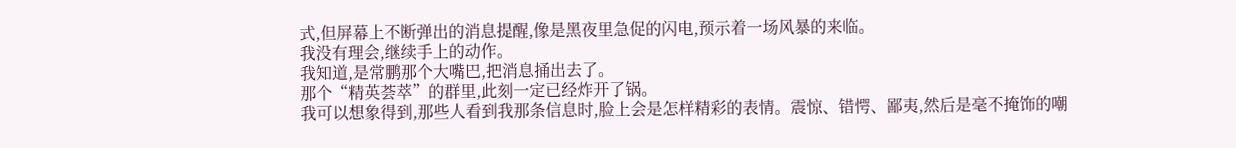式,但屏幕上不断弹出的消息提醒,像是黑夜里急促的闪电,预示着一场风暴的来临。
我没有理会,继续手上的动作。
我知道,是常鹏那个大嘴巴,把消息捅出去了。
那个“精英荟萃”的群里,此刻一定已经炸开了锅。
我可以想象得到,那些人看到我那条信息时,脸上会是怎样精彩的表情。震惊、错愕、鄙夷,然后是毫不掩饰的嘲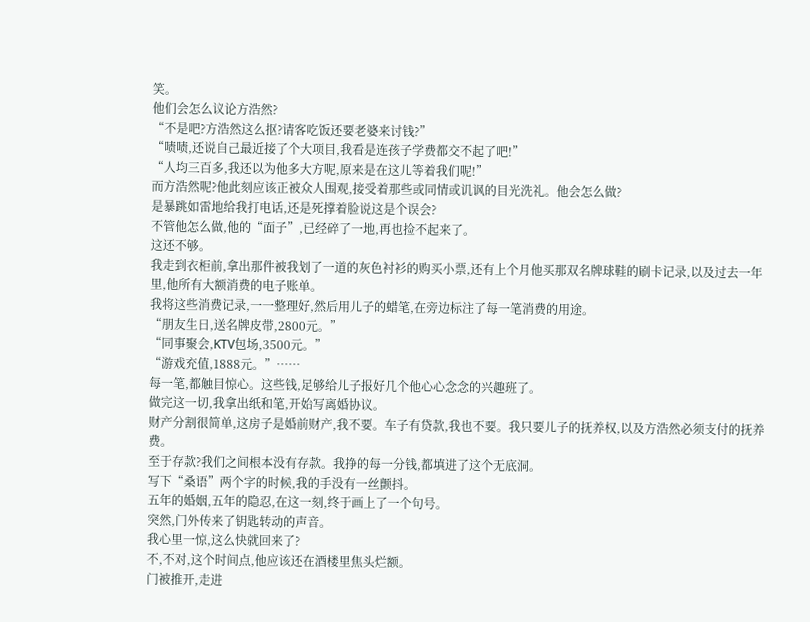笑。
他们会怎么议论方浩然?
“不是吧?方浩然这么抠?请客吃饭还要老婆来讨钱?”
“啧啧,还说自己最近接了个大项目,我看是连孩子学费都交不起了吧!”
“人均三百多,我还以为他多大方呢,原来是在这儿等着我们呢!”
而方浩然呢?他此刻应该正被众人围观,接受着那些或同情或讥讽的目光洗礼。他会怎么做?
是暴跳如雷地给我打电话,还是死撑着脸说这是个误会?
不管他怎么做,他的“面子”,已经碎了一地,再也捡不起来了。
这还不够。
我走到衣柜前,拿出那件被我划了一道的灰色衬衫的购买小票,还有上个月他买那双名牌球鞋的刷卡记录,以及过去一年里,他所有大额消费的电子账单。
我将这些消费记录,一一整理好,然后用儿子的蜡笔,在旁边标注了每一笔消费的用途。
“朋友生日,送名牌皮带,2800元。”
“同事聚会,KTV包场,3500元。”
“游戏充值,1888元。”……
每一笔,都触目惊心。这些钱,足够给儿子报好几个他心心念念的兴趣班了。
做完这一切,我拿出纸和笔,开始写离婚协议。
财产分割很简单,这房子是婚前财产,我不要。车子有贷款,我也不要。我只要儿子的抚养权,以及方浩然必须支付的抚养费。
至于存款?我们之间根本没有存款。我挣的每一分钱,都填进了这个无底洞。
写下“桑语”两个字的时候,我的手没有一丝颤抖。
五年的婚姻,五年的隐忍,在这一刻,终于画上了一个句号。
突然,门外传来了钥匙转动的声音。
我心里一惊,这么快就回来了?
不,不对,这个时间点,他应该还在酒楼里焦头烂额。
门被推开,走进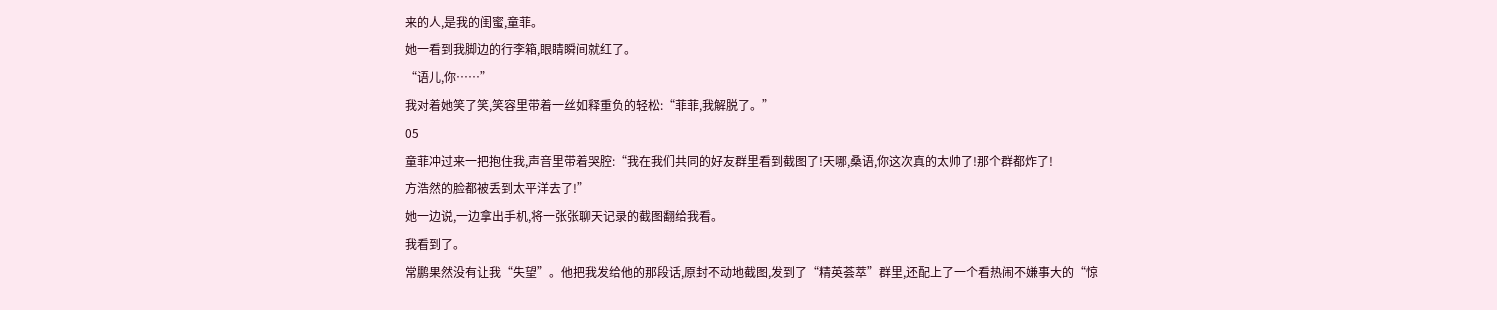来的人,是我的闺蜜,童菲。
她一看到我脚边的行李箱,眼睛瞬间就红了。
“语儿,你……”
我对着她笑了笑,笑容里带着一丝如释重负的轻松:“菲菲,我解脱了。”
05
童菲冲过来一把抱住我,声音里带着哭腔:“我在我们共同的好友群里看到截图了!天哪,桑语,你这次真的太帅了!那个群都炸了!
方浩然的脸都被丢到太平洋去了!”
她一边说,一边拿出手机,将一张张聊天记录的截图翻给我看。
我看到了。
常鹏果然没有让我“失望”。他把我发给他的那段话,原封不动地截图,发到了“精英荟萃”群里,还配上了一个看热闹不嫌事大的“惊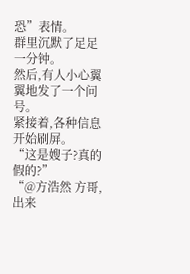恐”表情。
群里沉默了足足一分钟。
然后,有人小心翼翼地发了一个问号。
紧接着,各种信息开始刷屏。
“这是嫂子?真的假的?”
“@方浩然 方哥,出来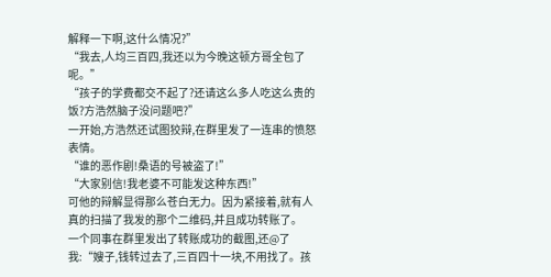解释一下啊,这什么情况?”
“我去,人均三百四,我还以为今晚这顿方哥全包了呢。”
“孩子的学费都交不起了?还请这么多人吃这么贵的饭?方浩然脑子没问题吧?”
一开始,方浩然还试图狡辩,在群里发了一连串的愤怒表情。
“谁的恶作剧!桑语的号被盗了!”
“大家别信!我老婆不可能发这种东西!”
可他的辩解显得那么苍白无力。因为紧接着,就有人真的扫描了我发的那个二维码,并且成功转账了。
一个同事在群里发出了转账成功的截图,还@了我:“嫂子,钱转过去了,三百四十一块,不用找了。孩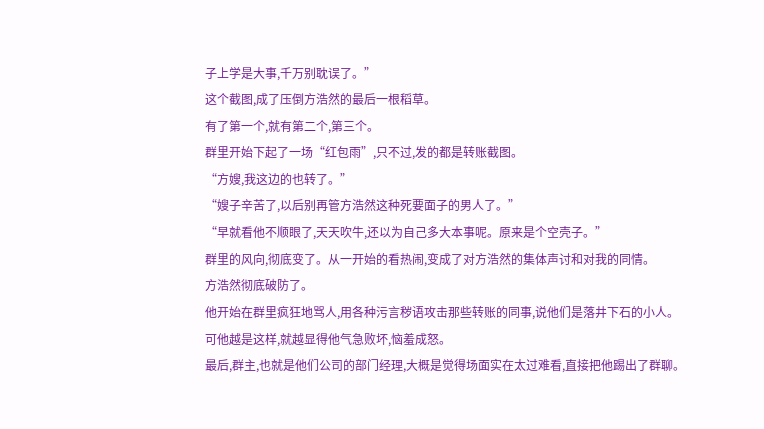子上学是大事,千万别耽误了。”
这个截图,成了压倒方浩然的最后一根稻草。
有了第一个,就有第二个,第三个。
群里开始下起了一场“红包雨”,只不过,发的都是转账截图。
“方嫂,我这边的也转了。”
“嫂子辛苦了,以后别再管方浩然这种死要面子的男人了。”
“早就看他不顺眼了,天天吹牛,还以为自己多大本事呢。原来是个空壳子。”
群里的风向,彻底变了。从一开始的看热闹,变成了对方浩然的集体声讨和对我的同情。
方浩然彻底破防了。
他开始在群里疯狂地骂人,用各种污言秽语攻击那些转账的同事,说他们是落井下石的小人。
可他越是这样,就越显得他气急败坏,恼羞成怒。
最后,群主,也就是他们公司的部门经理,大概是觉得场面实在太过难看,直接把他踢出了群聊。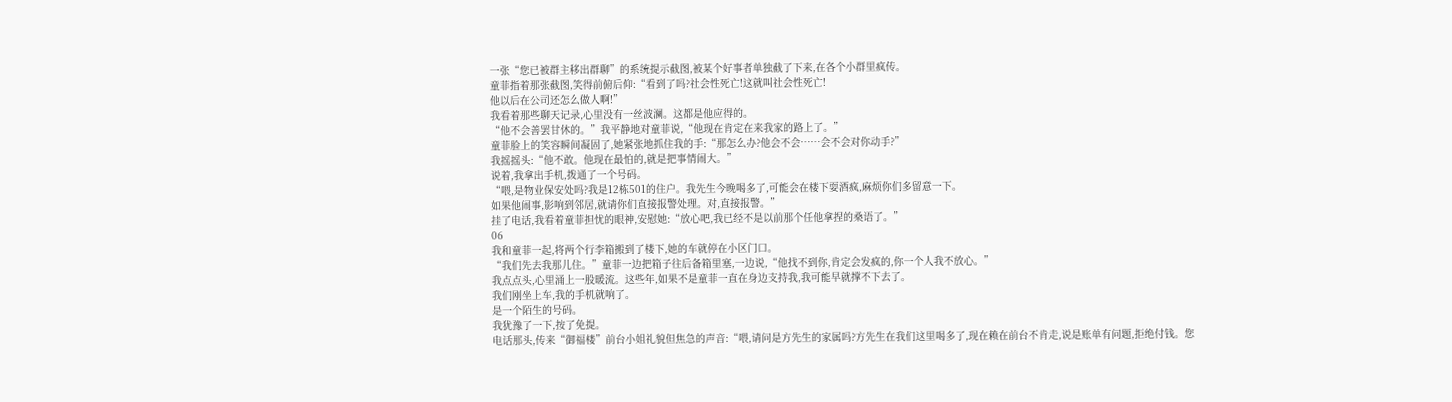一张“您已被群主移出群聊”的系统提示截图,被某个好事者单独截了下来,在各个小群里疯传。
童菲指着那张截图,笑得前俯后仰:“看到了吗?社会性死亡!这就叫社会性死亡!
他以后在公司还怎么做人啊!”
我看着那些聊天记录,心里没有一丝波澜。这都是他应得的。
“他不会善罢甘休的。”我平静地对童菲说,“他现在肯定在来我家的路上了。”
童菲脸上的笑容瞬间凝固了,她紧张地抓住我的手:“那怎么办?他会不会……会不会对你动手?”
我摇摇头:“他不敢。他现在最怕的,就是把事情闹大。”
说着,我拿出手机,拨通了一个号码。
“喂,是物业保安处吗?我是12栋501的住户。我先生今晚喝多了,可能会在楼下耍酒疯,麻烦你们多留意一下。
如果他闹事,影响到邻居,就请你们直接报警处理。对,直接报警。”
挂了电话,我看着童菲担忧的眼神,安慰她:“放心吧,我已经不是以前那个任他拿捏的桑语了。”
06
我和童菲一起,将两个行李箱搬到了楼下,她的车就停在小区门口。
“我们先去我那儿住。”童菲一边把箱子往后备箱里塞,一边说,“他找不到你,肯定会发疯的,你一个人我不放心。”
我点点头,心里涌上一股暖流。这些年,如果不是童菲一直在身边支持我,我可能早就撑不下去了。
我们刚坐上车,我的手机就响了。
是一个陌生的号码。
我犹豫了一下,按了免提。
电话那头,传来“御福楼”前台小姐礼貌但焦急的声音:“喂,请问是方先生的家属吗?方先生在我们这里喝多了,现在赖在前台不肯走,说是账单有问题,拒绝付钱。您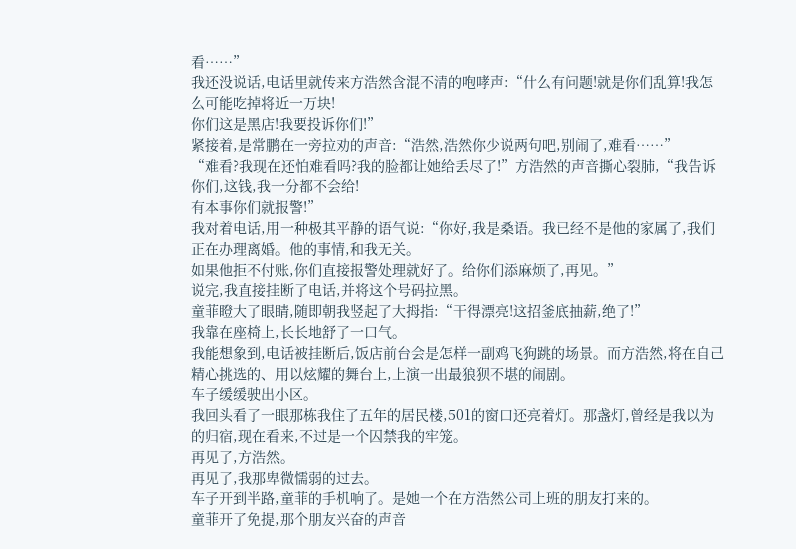看……”
我还没说话,电话里就传来方浩然含混不清的咆哮声:“什么有问题!就是你们乱算!我怎么可能吃掉将近一万块!
你们这是黑店!我要投诉你们!”
紧接着,是常鹏在一旁拉劝的声音:“浩然,浩然你少说两句吧,别闹了,难看……”
“难看?我现在还怕难看吗?我的脸都让她给丢尽了!”方浩然的声音撕心裂肺,“我告诉你们,这钱,我一分都不会给!
有本事你们就报警!”
我对着电话,用一种极其平静的语气说:“你好,我是桑语。我已经不是他的家属了,我们正在办理离婚。他的事情,和我无关。
如果他拒不付账,你们直接报警处理就好了。给你们添麻烦了,再见。”
说完,我直接挂断了电话,并将这个号码拉黑。
童菲瞪大了眼睛,随即朝我竖起了大拇指:“干得漂亮!这招釜底抽薪,绝了!”
我靠在座椅上,长长地舒了一口气。
我能想象到,电话被挂断后,饭店前台会是怎样一副鸡飞狗跳的场景。而方浩然,将在自己精心挑选的、用以炫耀的舞台上,上演一出最狼狈不堪的闹剧。
车子缓缓驶出小区。
我回头看了一眼那栋我住了五年的居民楼,501的窗口还亮着灯。那盏灯,曾经是我以为的归宿,现在看来,不过是一个囚禁我的牢笼。
再见了,方浩然。
再见了,我那卑微懦弱的过去。
车子开到半路,童菲的手机响了。是她一个在方浩然公司上班的朋友打来的。
童菲开了免提,那个朋友兴奋的声音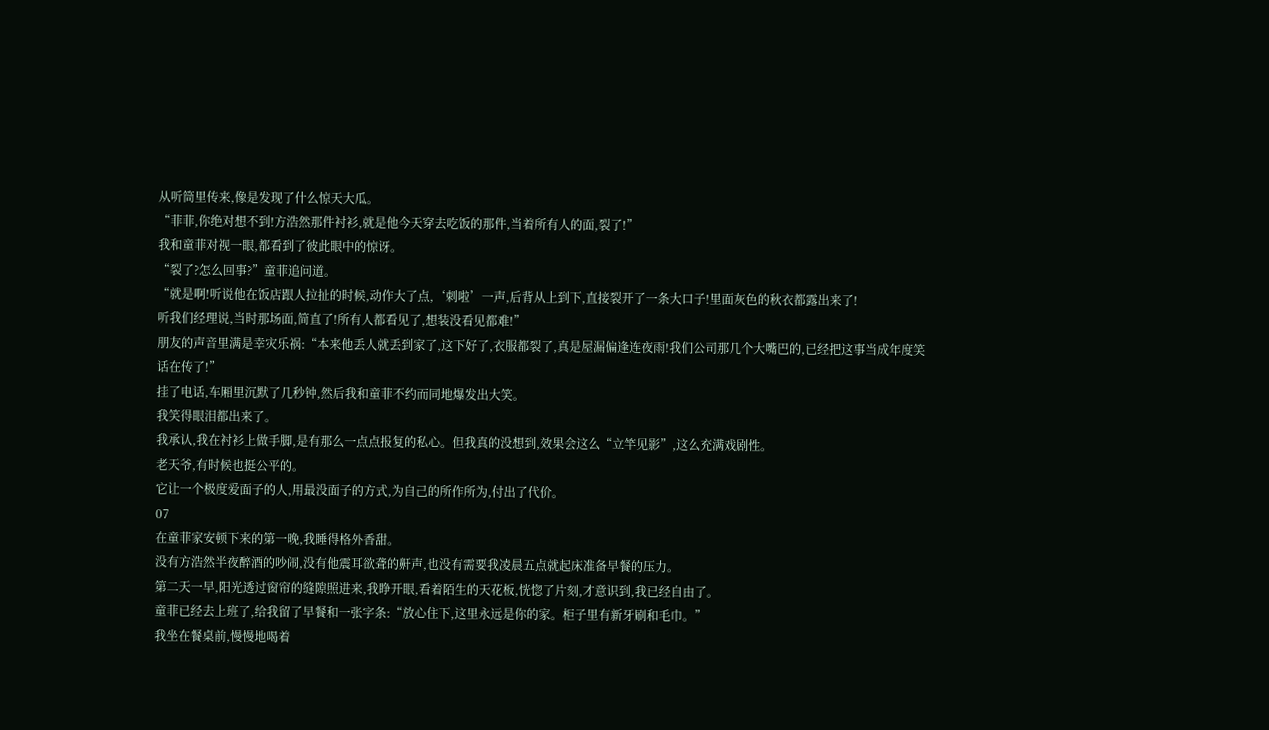从听筒里传来,像是发现了什么惊天大瓜。
“菲菲,你绝对想不到!方浩然那件衬衫,就是他今天穿去吃饭的那件,当着所有人的面,裂了!”
我和童菲对视一眼,都看到了彼此眼中的惊讶。
“裂了?怎么回事?”童菲追问道。
“就是啊!听说他在饭店跟人拉扯的时候,动作大了点,‘刺啦’一声,后背从上到下,直接裂开了一条大口子!里面灰色的秋衣都露出来了!
听我们经理说,当时那场面,简直了!所有人都看见了,想装没看见都难!”
朋友的声音里满是幸灾乐祸:“本来他丢人就丢到家了,这下好了,衣服都裂了,真是屋漏偏逢连夜雨!我们公司那几个大嘴巴的,已经把这事当成年度笑话在传了!”
挂了电话,车厢里沉默了几秒钟,然后我和童菲不约而同地爆发出大笑。
我笑得眼泪都出来了。
我承认,我在衬衫上做手脚,是有那么一点点报复的私心。但我真的没想到,效果会这么“立竿见影”,这么充满戏剧性。
老天爷,有时候也挺公平的。
它让一个极度爱面子的人,用最没面子的方式,为自己的所作所为,付出了代价。
07
在童菲家安顿下来的第一晚,我睡得格外香甜。
没有方浩然半夜醉酒的吵闹,没有他震耳欲聋的鼾声,也没有需要我凌晨五点就起床准备早餐的压力。
第二天一早,阳光透过窗帘的缝隙照进来,我睁开眼,看着陌生的天花板,恍惚了片刻,才意识到,我已经自由了。
童菲已经去上班了,给我留了早餐和一张字条:“放心住下,这里永远是你的家。柜子里有新牙刷和毛巾。”
我坐在餐桌前,慢慢地喝着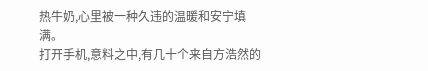热牛奶,心里被一种久违的温暖和安宁填满。
打开手机,意料之中,有几十个来自方浩然的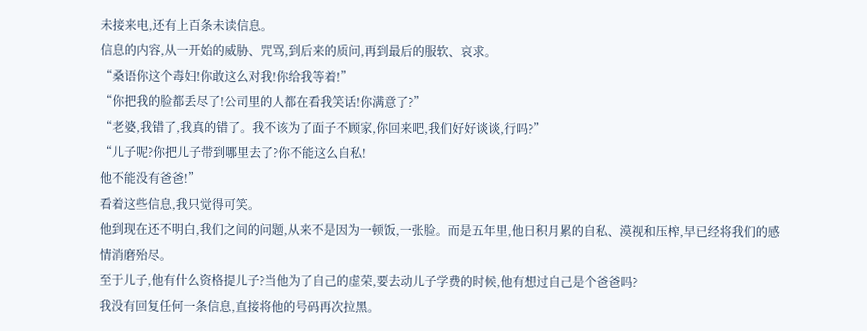未接来电,还有上百条未读信息。
信息的内容,从一开始的威胁、咒骂,到后来的质问,再到最后的服软、哀求。
“桑语你这个毒妇!你敢这么对我!你给我等着!”
“你把我的脸都丢尽了!公司里的人都在看我笑话!你满意了?”
“老婆,我错了,我真的错了。我不该为了面子不顾家,你回来吧,我们好好谈谈,行吗?”
“儿子呢?你把儿子带到哪里去了?你不能这么自私!
他不能没有爸爸!”
看着这些信息,我只觉得可笑。
他到现在还不明白,我们之间的问题,从来不是因为一顿饭,一张脸。而是五年里,他日积月累的自私、漠视和压榨,早已经将我们的感情消磨殆尽。
至于儿子,他有什么资格提儿子?当他为了自己的虚荣,要去动儿子学费的时候,他有想过自己是个爸爸吗?
我没有回复任何一条信息,直接将他的号码再次拉黑。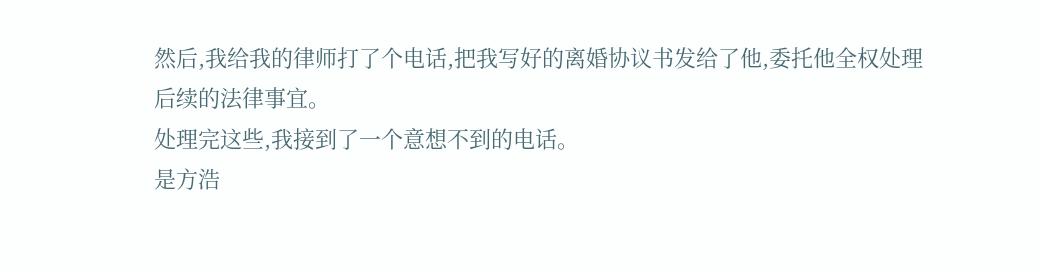然后,我给我的律师打了个电话,把我写好的离婚协议书发给了他,委托他全权处理后续的法律事宜。
处理完这些,我接到了一个意想不到的电话。
是方浩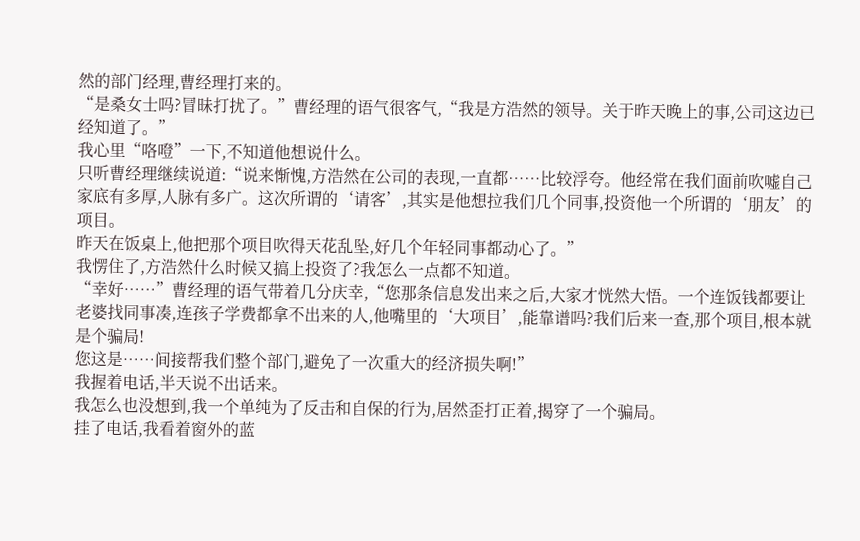然的部门经理,曹经理打来的。
“是桑女士吗?冒昧打扰了。”曹经理的语气很客气,“我是方浩然的领导。关于昨天晚上的事,公司这边已经知道了。”
我心里“咯噔”一下,不知道他想说什么。
只听曹经理继续说道:“说来惭愧,方浩然在公司的表现,一直都……比较浮夸。他经常在我们面前吹嘘自己家底有多厚,人脉有多广。这次所谓的‘请客’,其实是他想拉我们几个同事,投资他一个所谓的‘朋友’的项目。
昨天在饭桌上,他把那个项目吹得天花乱坠,好几个年轻同事都动心了。”
我愣住了,方浩然什么时候又搞上投资了?我怎么一点都不知道。
“幸好……”曹经理的语气带着几分庆幸,“您那条信息发出来之后,大家才恍然大悟。一个连饭钱都要让老婆找同事凑,连孩子学费都拿不出来的人,他嘴里的‘大项目’,能靠谱吗?我们后来一查,那个项目,根本就是个骗局!
您这是……间接帮我们整个部门,避免了一次重大的经济损失啊!”
我握着电话,半天说不出话来。
我怎么也没想到,我一个单纯为了反击和自保的行为,居然歪打正着,揭穿了一个骗局。
挂了电话,我看着窗外的蓝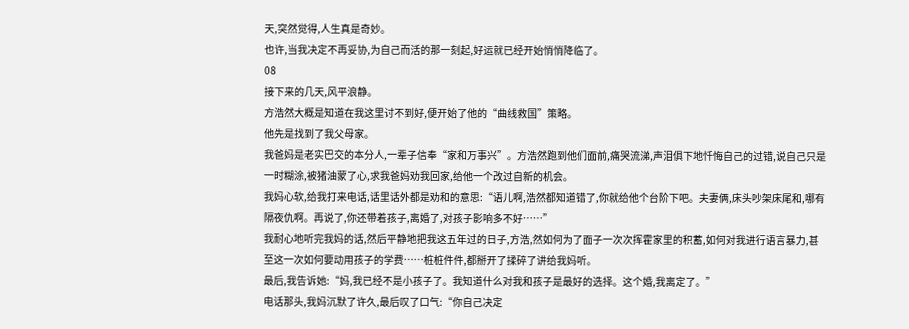天,突然觉得,人生真是奇妙。
也许,当我决定不再妥协,为自己而活的那一刻起,好运就已经开始悄悄降临了。
08
接下来的几天,风平浪静。
方浩然大概是知道在我这里讨不到好,便开始了他的“曲线救国”策略。
他先是找到了我父母家。
我爸妈是老实巴交的本分人,一辈子信奉“家和万事兴”。方浩然跑到他们面前,痛哭流涕,声泪俱下地忏悔自己的过错,说自己只是一时糊涂,被猪油蒙了心,求我爸妈劝我回家,给他一个改过自新的机会。
我妈心软,给我打来电话,话里话外都是劝和的意思:“语儿啊,浩然都知道错了,你就给他个台阶下吧。夫妻俩,床头吵架床尾和,哪有隔夜仇啊。再说了,你还带着孩子,离婚了,对孩子影响多不好……”
我耐心地听完我妈的话,然后平静地把我这五年过的日子,方浩,然如何为了面子一次次挥霍家里的积蓄,如何对我进行语言暴力,甚至这一次如何要动用孩子的学费……桩桩件件,都掰开了揉碎了讲给我妈听。
最后,我告诉她:“妈,我已经不是小孩子了。我知道什么对我和孩子是最好的选择。这个婚,我离定了。”
电话那头,我妈沉默了许久,最后叹了口气:“你自己决定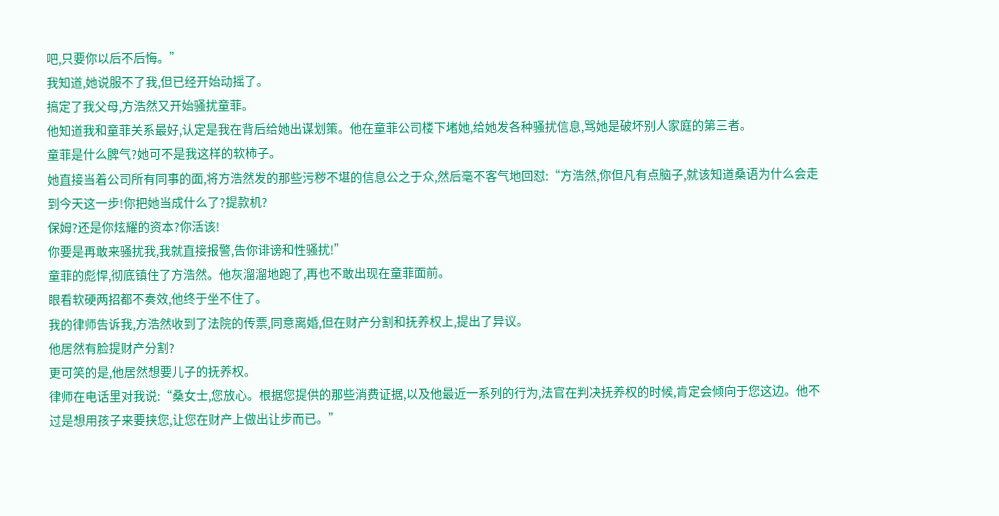吧,只要你以后不后悔。”
我知道,她说服不了我,但已经开始动摇了。
搞定了我父母,方浩然又开始骚扰童菲。
他知道我和童菲关系最好,认定是我在背后给她出谋划策。他在童菲公司楼下堵她,给她发各种骚扰信息,骂她是破坏别人家庭的第三者。
童菲是什么脾气?她可不是我这样的软柿子。
她直接当着公司所有同事的面,将方浩然发的那些污秽不堪的信息公之于众,然后毫不客气地回怼:“方浩然,你但凡有点脑子,就该知道桑语为什么会走到今天这一步!你把她当成什么了?提款机?
保姆?还是你炫耀的资本?你活该!
你要是再敢来骚扰我,我就直接报警,告你诽谤和性骚扰!”
童菲的彪悍,彻底镇住了方浩然。他灰溜溜地跑了,再也不敢出现在童菲面前。
眼看软硬两招都不奏效,他终于坐不住了。
我的律师告诉我,方浩然收到了法院的传票,同意离婚,但在财产分割和抚养权上,提出了异议。
他居然有脸提财产分割?
更可笑的是,他居然想要儿子的抚养权。
律师在电话里对我说:“桑女士,您放心。根据您提供的那些消费证据,以及他最近一系列的行为,法官在判决抚养权的时候,肯定会倾向于您这边。他不过是想用孩子来要挟您,让您在财产上做出让步而已。”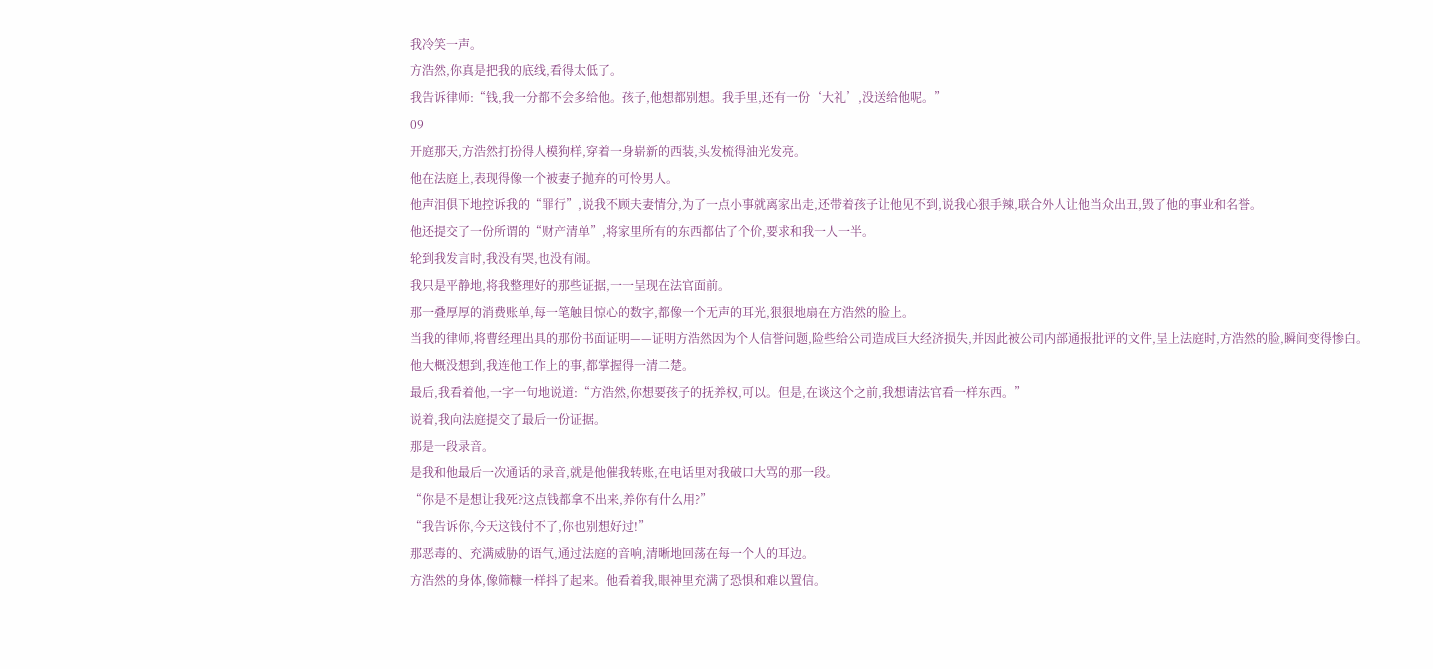我冷笑一声。
方浩然,你真是把我的底线,看得太低了。
我告诉律师:“钱,我一分都不会多给他。孩子,他想都别想。我手里,还有一份‘大礼’,没送给他呢。”
09
开庭那天,方浩然打扮得人模狗样,穿着一身崭新的西装,头发梳得油光发亮。
他在法庭上,表现得像一个被妻子抛弃的可怜男人。
他声泪俱下地控诉我的“罪行”,说我不顾夫妻情分,为了一点小事就离家出走,还带着孩子让他见不到,说我心狠手辣,联合外人让他当众出丑,毁了他的事业和名誉。
他还提交了一份所谓的“财产清单”,将家里所有的东西都估了个价,要求和我一人一半。
轮到我发言时,我没有哭,也没有闹。
我只是平静地,将我整理好的那些证据,一一呈现在法官面前。
那一叠厚厚的消费账单,每一笔触目惊心的数字,都像一个无声的耳光,狠狠地扇在方浩然的脸上。
当我的律师,将曹经理出具的那份书面证明——证明方浩然因为个人信誉问题,险些给公司造成巨大经济损失,并因此被公司内部通报批评的文件,呈上法庭时,方浩然的脸,瞬间变得惨白。
他大概没想到,我连他工作上的事,都掌握得一清二楚。
最后,我看着他,一字一句地说道:“方浩然,你想要孩子的抚养权,可以。但是,在谈这个之前,我想请法官看一样东西。”
说着,我向法庭提交了最后一份证据。
那是一段录音。
是我和他最后一次通话的录音,就是他催我转账,在电话里对我破口大骂的那一段。
“你是不是想让我死?这点钱都拿不出来,养你有什么用?”
“我告诉你,今天这钱付不了,你也别想好过!”
那恶毒的、充满威胁的语气,通过法庭的音响,清晰地回荡在每一个人的耳边。
方浩然的身体,像筛糠一样抖了起来。他看着我,眼神里充满了恐惧和难以置信。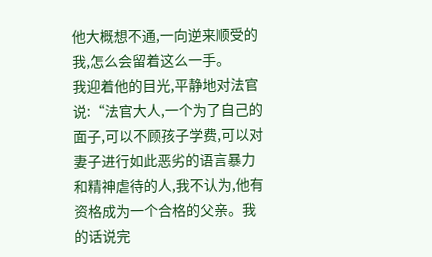他大概想不通,一向逆来顺受的我,怎么会留着这么一手。
我迎着他的目光,平静地对法官说:“法官大人,一个为了自己的面子,可以不顾孩子学费,可以对妻子进行如此恶劣的语言暴力和精神虐待的人,我不认为,他有资格成为一个合格的父亲。我的话说完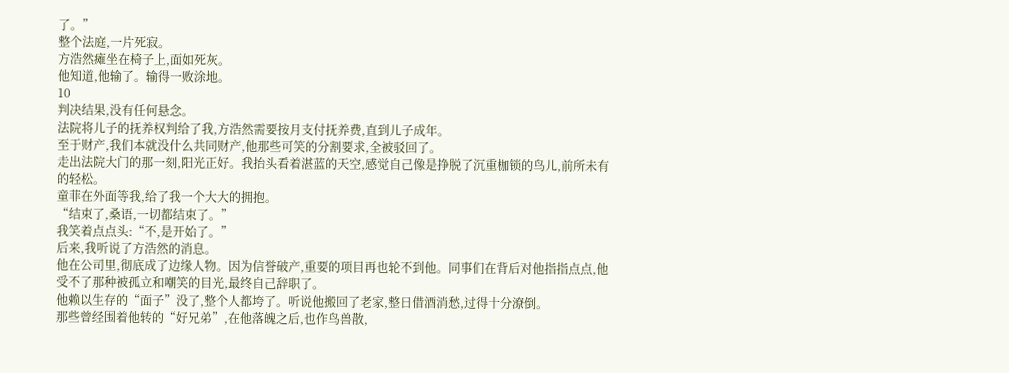了。”
整个法庭,一片死寂。
方浩然瘫坐在椅子上,面如死灰。
他知道,他输了。输得一败涂地。
10
判决结果,没有任何悬念。
法院将儿子的抚养权判给了我,方浩然需要按月支付抚养费,直到儿子成年。
至于财产,我们本就没什么共同财产,他那些可笑的分割要求,全被驳回了。
走出法院大门的那一刻,阳光正好。我抬头看着湛蓝的天空,感觉自己像是挣脱了沉重枷锁的鸟儿,前所未有的轻松。
童菲在外面等我,给了我一个大大的拥抱。
“结束了,桑语,一切都结束了。”
我笑着点点头:“不,是开始了。”
后来,我听说了方浩然的消息。
他在公司里,彻底成了边缘人物。因为信誉破产,重要的项目再也轮不到他。同事们在背后对他指指点点,他受不了那种被孤立和嘲笑的目光,最终自己辞职了。
他赖以生存的“面子”没了,整个人都垮了。听说他搬回了老家,整日借酒消愁,过得十分潦倒。
那些曾经围着他转的“好兄弟”,在他落魄之后,也作鸟兽散,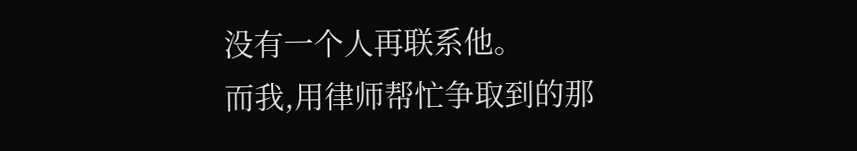没有一个人再联系他。
而我,用律师帮忙争取到的那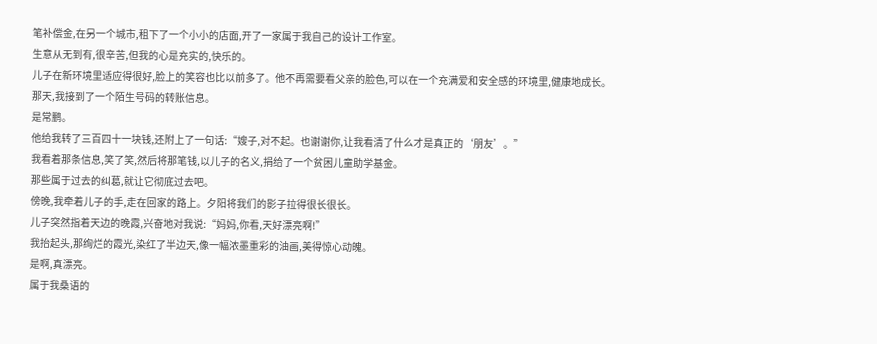笔补偿金,在另一个城市,租下了一个小小的店面,开了一家属于我自己的设计工作室。
生意从无到有,很辛苦,但我的心是充实的,快乐的。
儿子在新环境里适应得很好,脸上的笑容也比以前多了。他不再需要看父亲的脸色,可以在一个充满爱和安全感的环境里,健康地成长。
那天,我接到了一个陌生号码的转账信息。
是常鹏。
他给我转了三百四十一块钱,还附上了一句话:“嫂子,对不起。也谢谢你,让我看清了什么才是真正的‘朋友’。”
我看着那条信息,笑了笑,然后将那笔钱,以儿子的名义,捐给了一个贫困儿童助学基金。
那些属于过去的纠葛,就让它彻底过去吧。
傍晚,我牵着儿子的手,走在回家的路上。夕阳将我们的影子拉得很长很长。
儿子突然指着天边的晚霞,兴奋地对我说:“妈妈,你看,天好漂亮啊!”
我抬起头,那绚烂的霞光,染红了半边天,像一幅浓墨重彩的油画,美得惊心动魄。
是啊,真漂亮。
属于我桑语的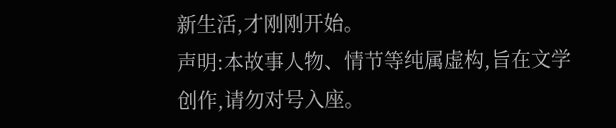新生活,才刚刚开始。
声明:本故事人物、情节等纯属虚构,旨在文学创作,请勿对号入座。